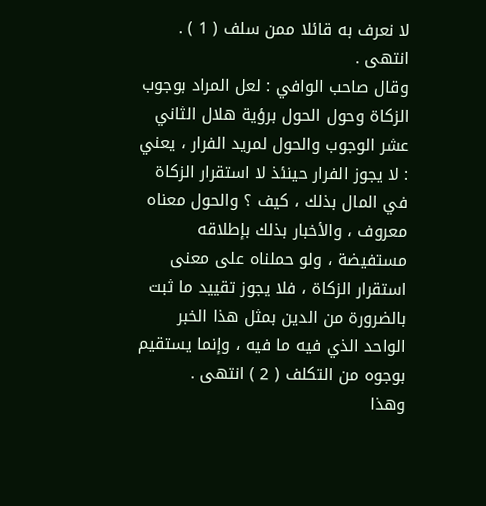لا نعرف به قائلا ممن سلف ( 1 ) . انتهى .
وقال صاحب الوافي : لعل المراد بوجوب الزكاة وحول الحول برؤية هلال الثاني عشر الوجوب والحول لمريد الفرار ، يعني : لا يجوز الفرار حينئذ لا استقرار الزكاة في المال بذلك ، كيف ؟ والحول معناه معروف ، والأخبار بذلك بإطلاقه مستفيضة ، ولو حملناه على معنى استقرار الزكاة ، فلا يجوز تقييد ما ثبت بالضرورة من الدين بمثل هذا الخبر الواحد الذي فيه ما فيه ، وإنما يستقيم بوجوه من التكلف ( 2 ) انتهى .
وهذا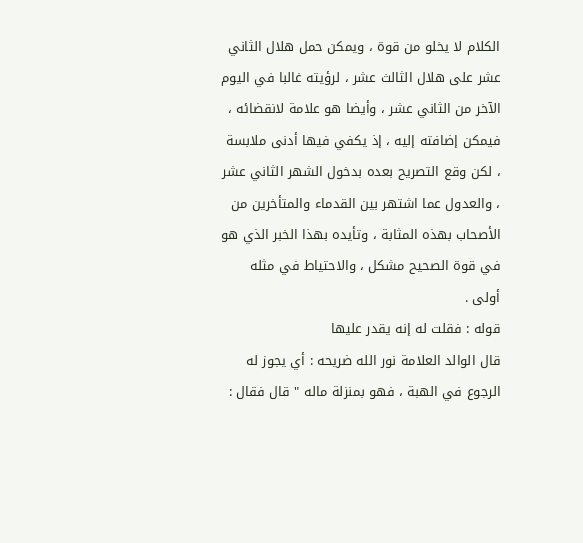الكلام لا يخلو من قوة ، ويمكن حمل هلال الثاني عشر على هلال الثالث عشر ، لرؤيته غالبا في اليوم الآخر من الثاني عشر ، وأيضا هو علامة لانقضائه ، فيمكن إضافته إليه ، إذ يكفي فيها أدنى ملابسة ، لكن وقع التصريح بعده بدخول الشهر الثاني عشر ، والعدول عما اشتهر بين القدماء والمتأخرين من الأصحاب بهذه المثابة ، وتأيده بهذا الخبر الذي هو في قوة الصحيح مشكل ، والاحتياط في مثله أولى .
قوله : فقلت له إنه يقدر عليها
قال الوالد العلامة نور الله ضريحه : أي يجوز له الرجوع في الهبة ، فهو بمنزلة ماله " قال فقال :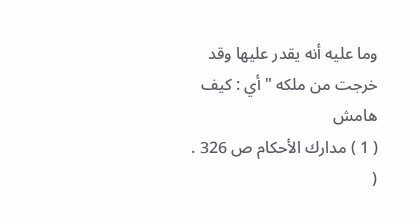وما عليه أنه يقدر عليها وقد خرجت من ملكه " أي : كيف
هامش
( 1 ) مدارك الأحكام ص 326 .
(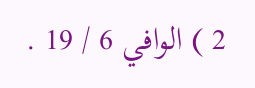2 ) الوافي 6 / 19 .